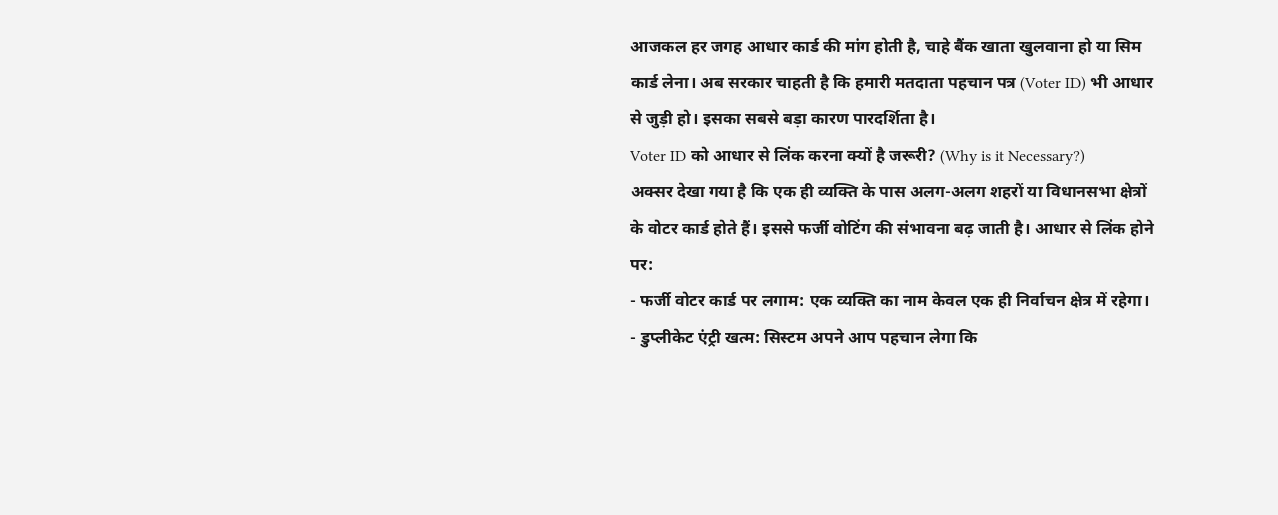आजकल हर जगह आधार कार्ड की मांग होती है, चाहे बैंक खाता खुलवाना हो या सिम कार्ड लेना। अब सरकार चाहती है कि हमारी मतदाता पहचान पत्र (Voter ID) भी आधार से जुड़ी हो। इसका सबसे बड़ा कारण पारदर्शिता है।
Voter ID को आधार से लिंक करना क्यों है जरूरी? (Why is it Necessary?)
अक्सर देखा गया है कि एक ही व्यक्ति के पास अलग-अलग शहरों या विधानसभा क्षेत्रों के वोटर कार्ड होते हैं। इससे फर्जी वोटिंग की संभावना बढ़ जाती है। आधार से लिंक होने पर:
- फर्जी वोटर कार्ड पर लगाम: एक व्यक्ति का नाम केवल एक ही निर्वाचन क्षेत्र में रहेगा।
- डुप्लीकेट एंट्री खत्म: सिस्टम अपने आप पहचान लेगा कि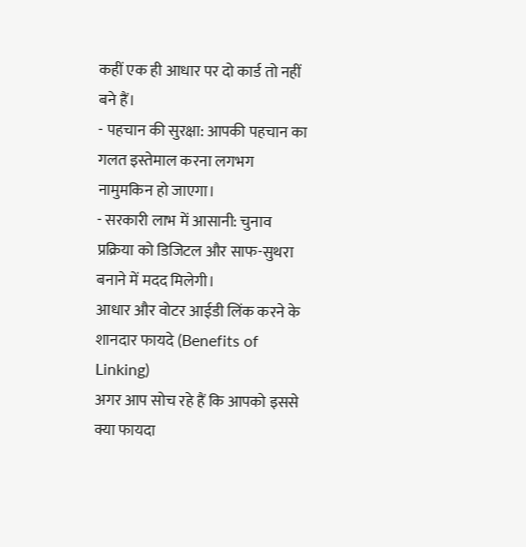कहीं एक ही आधार पर दो कार्ड तो नहीं बने हैं।
- पहचान की सुरक्षा: आपकी पहचान का गलत इस्तेमाल करना लगभग नामुमकिन हो जाएगा।
- सरकारी लाभ में आसानी: चुनाव प्रक्रिया को डिजिटल और साफ-सुथरा बनाने में मदद मिलेगी।
आधार और वोटर आईडी लिंक करने के शानदार फायदे (Benefits of Linking)
अगर आप सोच रहे हैं कि आपको इससे क्या फायदा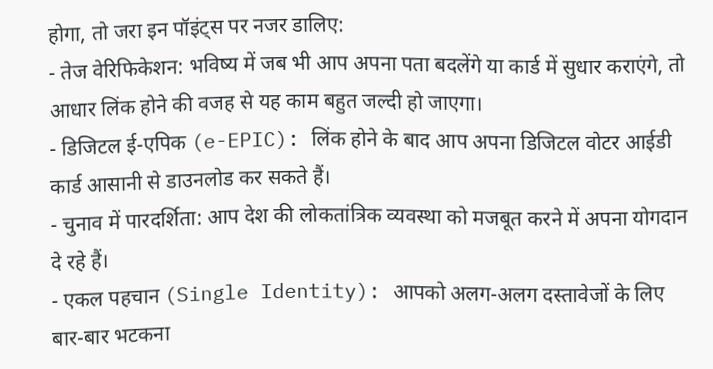होगा, तो जरा इन पॉइंट्स पर नजर डालिए:
- तेज वेरिफिकेशन: भविष्य में जब भी आप अपना पता बदलेंगे या कार्ड में सुधार कराएंगे, तो आधार लिंक होने की वजह से यह काम बहुत जल्दी हो जाएगा।
- डिजिटल ई-एपिक (e-EPIC): लिंक होने के बाद आप अपना डिजिटल वोटर आईडी कार्ड आसानी से डाउनलोड कर सकते हैं।
- चुनाव में पारदर्शिता: आप देश की लोकतांत्रिक व्यवस्था को मजबूत करने में अपना योगदान दे रहे हैं।
- एकल पहचान (Single Identity): आपको अलग-अलग दस्तावेजों के लिए बार-बार भटकना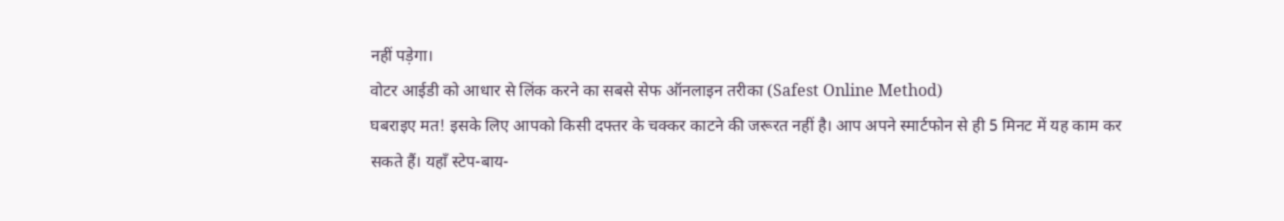नहीं पड़ेगा।
वोटर आईडी को आधार से लिंक करने का सबसे सेफ ऑनलाइन तरीका (Safest Online Method)
घबराइए मत! इसके लिए आपको किसी दफ्तर के चक्कर काटने की जरूरत नहीं है। आप अपने स्मार्टफोन से ही 5 मिनट में यह काम कर सकते हैं। यहाँ स्टेप-बाय-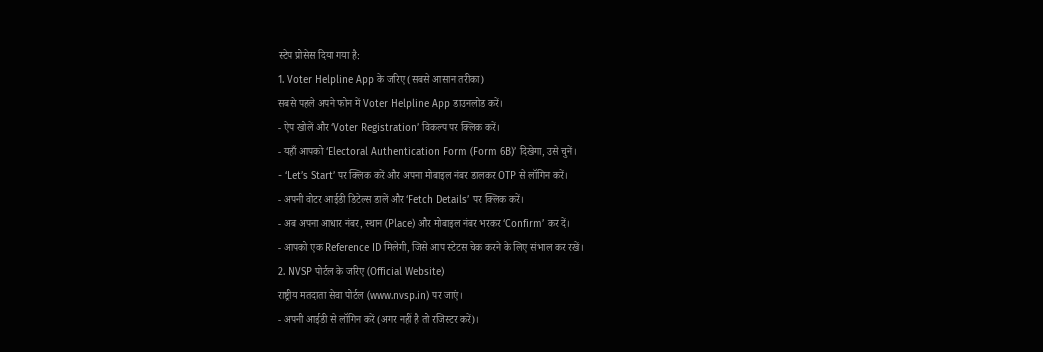स्टेप प्रोसेस दिया गया है:
1. Voter Helpline App के जरिए (सबसे आसान तरीका)
सबसे पहले अपने फोन में Voter Helpline App डाउनलोड करें।
- ऐप खोलें और ‘Voter Registration’ विकल्प पर क्लिक करें।
- यहाँ आपको ‘Electoral Authentication Form (Form 6B)’ दिखेगा, उसे चुनें।
- ‘Let’s Start’ पर क्लिक करें और अपना मोबाइल नंबर डालकर OTP से लॉगिन करें।
- अपनी वोटर आईडी डिटेल्स डालें और ‘Fetch Details’ पर क्लिक करें।
- अब अपना आधार नंबर, स्थान (Place) और मोबाइल नंबर भरकर ‘Confirm’ कर दें।
- आपको एक Reference ID मिलेगी, जिसे आप स्टेटस चेक करने के लिए संभाल कर रखें।
2. NVSP पोर्टल के जरिए (Official Website)
राष्ट्रीय मतदाता सेवा पोर्टल (www.nvsp.in) पर जाएं।
- अपनी आईडी से लॉगिन करें (अगर नहीं है तो रजिस्टर करें)।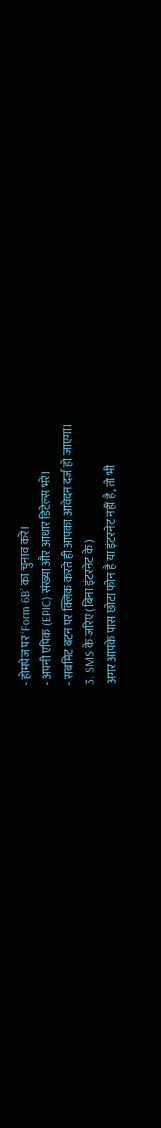- होमपेज पर ‘Form 6B’ का चुनाव करें।
- अपनी एपिक (EPIC) संख्या और आधार डिटेल्स भरें।
- सबमिट बटन पर क्लिक करते ही आपका आवेदन दर्ज हो जाएगा।
3. SMS के जरिए (बिना इंटरनेट के)
अगर आपके पास छोटा फोन है या इंटरनेट नहीं है, तो भी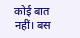कोई बात नहीं। बस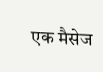एक मैसेज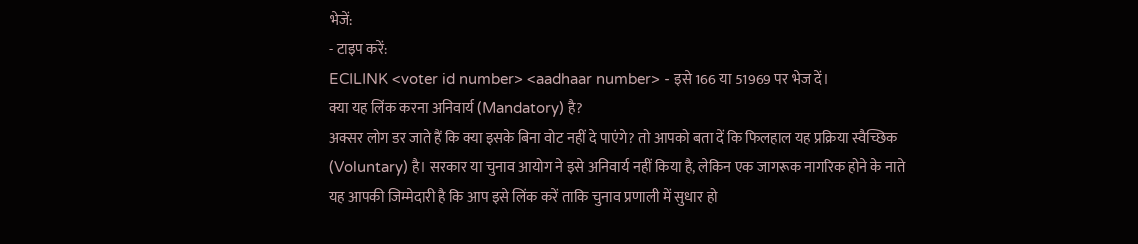भेजें:
- टाइप करें:
ECILINK <voter id number> <aadhaar number> - इसे 166 या 51969 पर भेज दें।
क्या यह लिंक करना अनिवार्य (Mandatory) है?
अक्सर लोग डर जाते हैं कि क्या इसके बिना वोट नहीं दे पाएंगे? तो आपको बता दें कि फिलहाल यह प्रक्रिया स्वैच्छिक (Voluntary) है। सरकार या चुनाव आयोग ने इसे अनिवार्य नहीं किया है, लेकिन एक जागरूक नागरिक होने के नाते यह आपकी जिम्मेदारी है कि आप इसे लिंक करें ताकि चुनाव प्रणाली में सुधार हो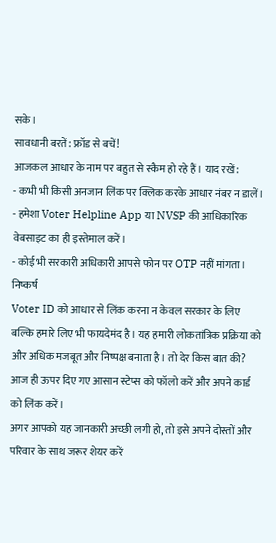सके।
सावधानी बरतें: फ्रॉड से बचें!
आजकल आधार के नाम पर बहुत से स्कैम हो रहे हैं। याद रखें:
- कभी भी किसी अनजान लिंक पर क्लिक करके आधार नंबर न डालें।
- हमेशा Voter Helpline App या NVSP की आधिकारिक वेबसाइट का ही इस्तेमाल करें।
- कोई भी सरकारी अधिकारी आपसे फोन पर OTP नहीं मांगता।
निष्कर्ष
Voter ID को आधार से लिंक करना न केवल सरकार के लिए बल्कि हमारे लिए भी फायदेमंद है। यह हमारी लोकतांत्रिक प्रक्रिया को और अधिक मजबूत और निष्पक्ष बनाता है। तो देर किस बात की? आज ही ऊपर दिए गए आसान स्टेप्स को फॉलो करें और अपने कार्ड को लिंक करें।
अगर आपको यह जानकारी अच्छी लगी हो, तो इसे अपने दोस्तों और परिवार के साथ जरूर शेयर करें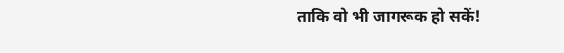ताकि वो भी जागरूक हो सकें!